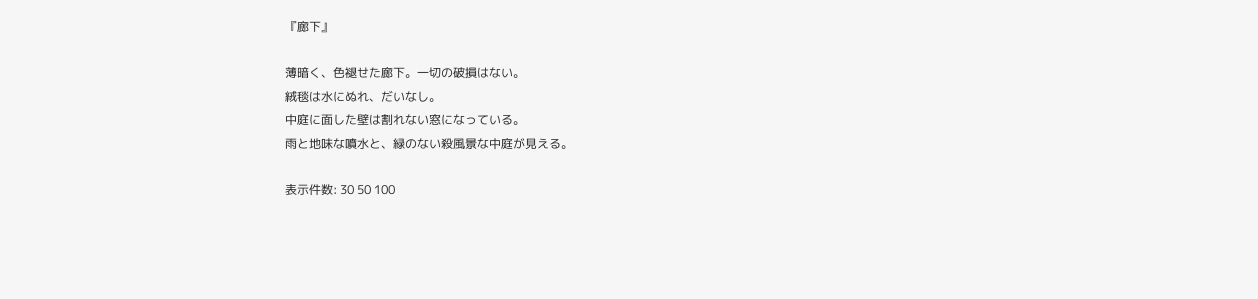『廊下』

薄暗く、色褪せた廊下。一切の破損はない。
絨毯は水にぬれ、だいなし。
中庭に面した壁は割れない窓になっている。
雨と地味な噴水と、緑のない殺風景な中庭が見える。

表示件数: 30 50 100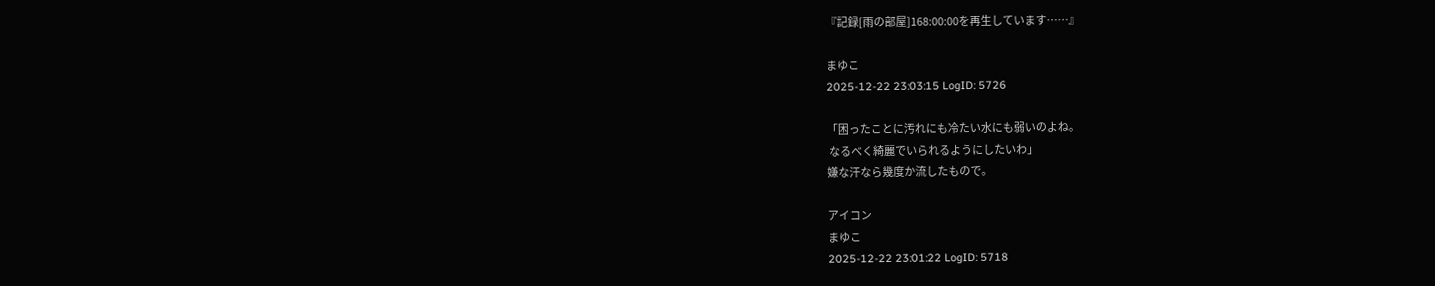『記録[雨の部屋]168:00:00を再生しています……』

まゆこ
2025-12-22 23:03:15 LogID: 5726

「困ったことに汚れにも冷たい水にも弱いのよね。
 なるべく綺麗でいられるようにしたいわ」
嫌な汗なら幾度か流したもので。

アイコン
まゆこ
2025-12-22 23:01:22 LogID: 5718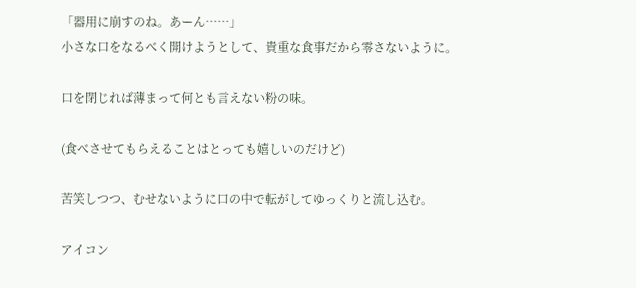「器用に崩すのね。あーん……」
小さな口をなるべく開けようとして、貴重な食事だから零さないように。

口を閉じれば薄まって何とも言えない粉の味。

(食べさせてもらえることはとっても嬉しいのだけど)

苦笑しつつ、むせないように口の中で転がしてゆっくりと流し込む。

アイコン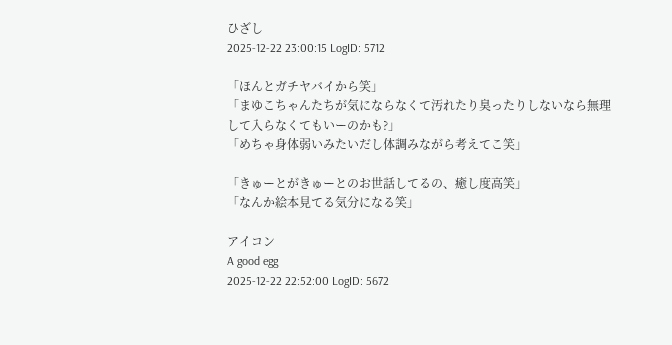ひざし
2025-12-22 23:00:15 LogID: 5712

「ほんとガチヤバイから笑」
「まゆこちゃんたちが気にならなくて汚れたり臭ったりしないなら無理して入らなくてもいーのかも?」
「めちゃ身体弱いみたいだし体調みながら考えてこ笑」

「きゅーとがきゅーとのお世話してるの、癒し度高笑」
「なんか絵本見てる気分になる笑」

アイコン
A good egg
2025-12-22 22:52:00 LogID: 5672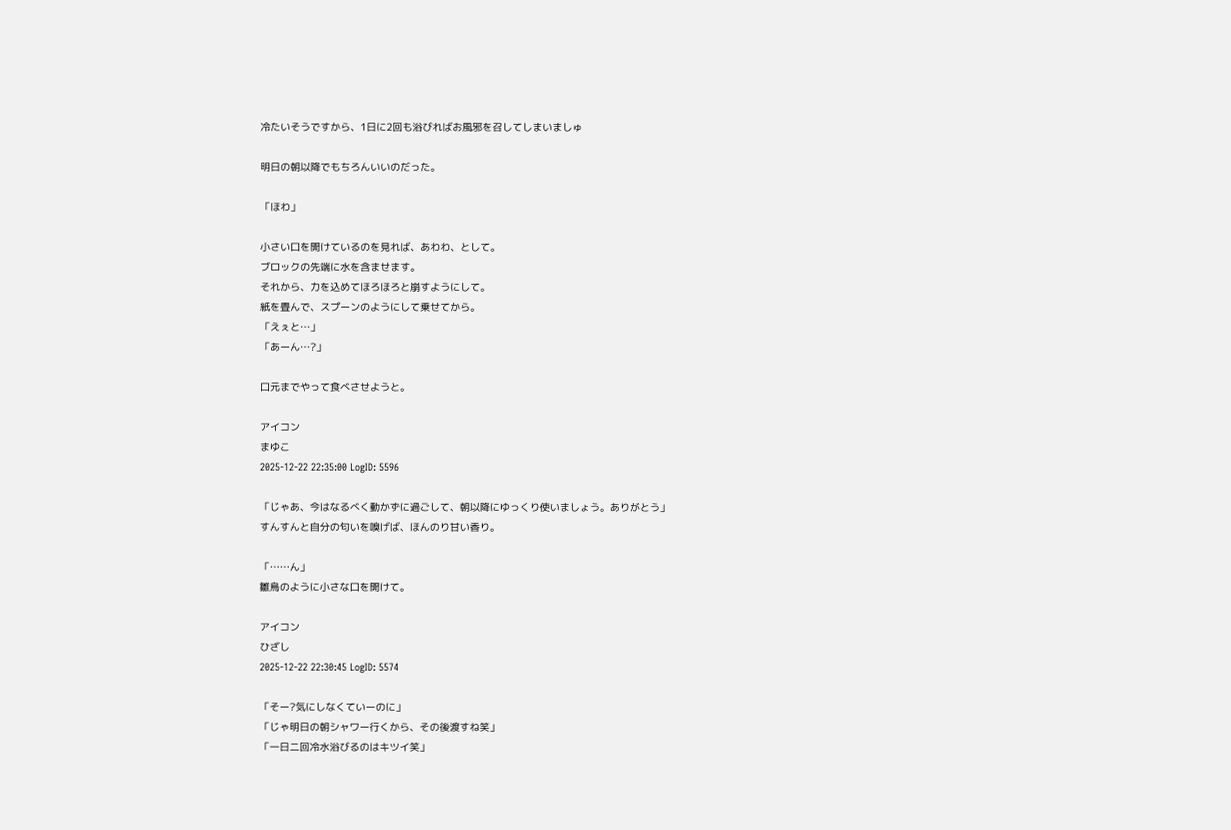冷たいそうですから、1日に2回も浴びればお風邪を召してしまいましゅ

明日の朝以降でもちろんいいのだった。

「ほわ」

小さい口を開けているのを見れば、あわわ、として。
ブロックの先端に水を含ませます。
それから、力を込めてほろほろと崩すようにして。
紙を畳んで、スプーンのようにして乗せてから。
「えぇと…」
「あーん…?」

口元までやって食べさせようと。

アイコン
まゆこ
2025-12-22 22:35:00 LogID: 5596

「じゃあ、今はなるべく動かずに過ごして、朝以降にゆっくり使いましょう。ありがとう」
すんすんと自分の匂いを嗅げば、ほんのり甘い香り。

「……ん」
雛鳥のように小さな口を開けて。

アイコン
ひざし
2025-12-22 22:30:45 LogID: 5574

「そー?気にしなくていーのに」
「じゃ明日の朝シャワー行くから、その後渡すね笑」
「一日二回冷水浴びるのはキツイ笑」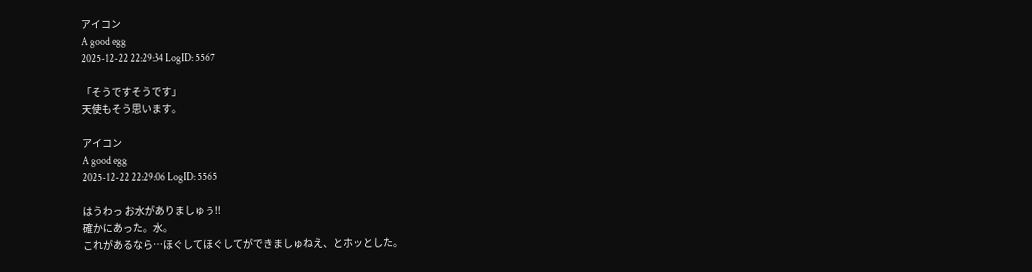アイコン
A good egg
2025-12-22 22:29:34 LogID: 5567

「そうですそうです」
天使もそう思います。

アイコン
A good egg
2025-12-22 22:29:06 LogID: 5565

はうわっ お水がありましゅぅ!!
確かにあった。水。
これがあるなら…ほぐしてほぐしてができましゅねえ、とホッとした。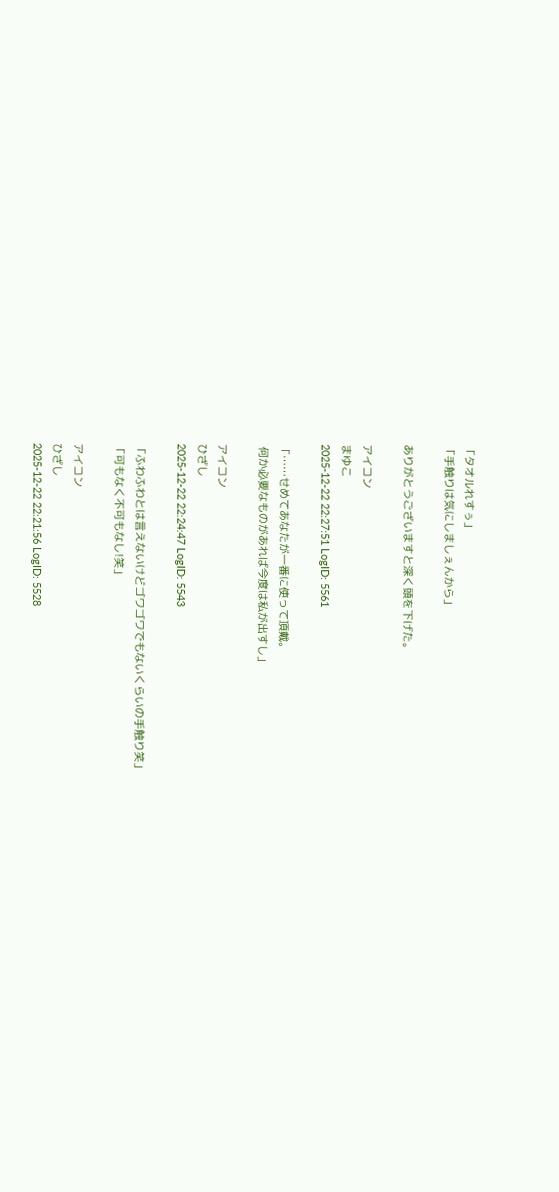「タオルれすぅ」
「手触りは気にしましぇんから」

ありがとうございますと深く頭を下げた。

アイコン
まゆこ
2025-12-22 22:27:51 LogID: 5561

「……せめてあなたが一番に使って頂戴。
 何か必要なものがあれば今度は私が出すし」

アイコン
ひざし
2025-12-22 22:24:47 LogID: 5543

「ふわふわとは言えないけどゴワゴワでもないくらいの手触り笑」
「可もなく不可もなし!笑」

アイコン
ひざし
2025-12-22 22:21:56 LogID: 5528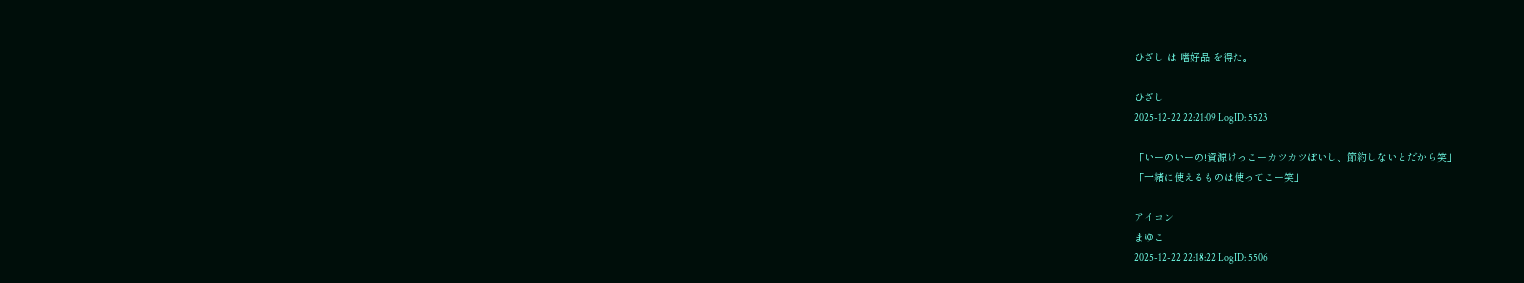ひざし は 嗜好品 を得た。

ひざし
2025-12-22 22:21:09 LogID: 5523

「いーのいーの!資源けっこーカツカツぽいし、節約しないとだから笑」
「一緒に使えるものは使ってこー笑」

アイコン
まゆこ
2025-12-22 22:18:22 LogID: 5506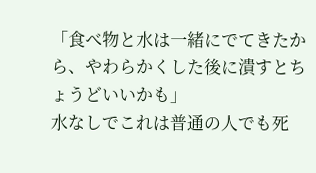「食べ物と水は一緒にでてきたから、やわらかくした後に潰すとちょうどいいかも」
水なしでこれは普通の人でも死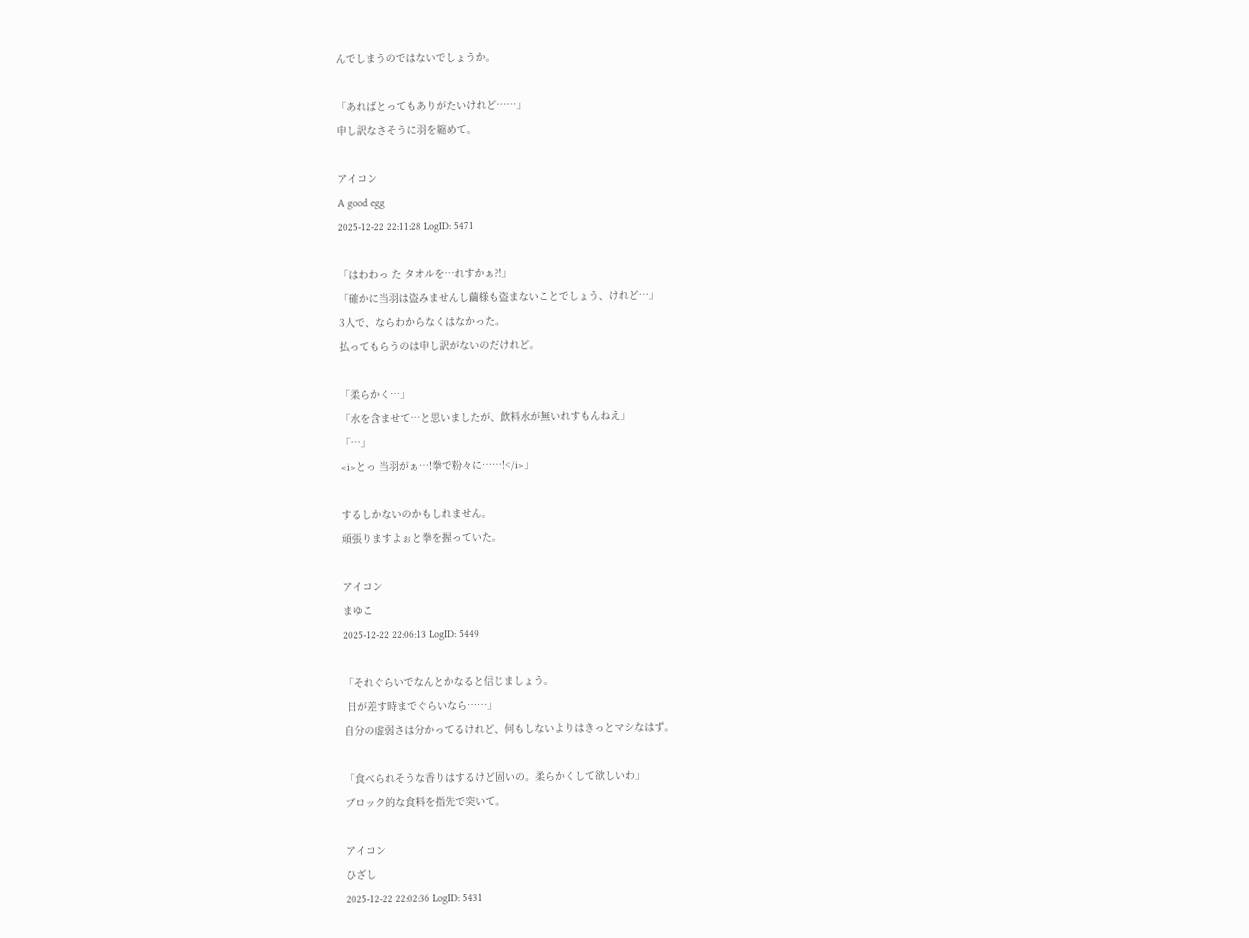んでしまうのではないでしょうか。

「あればとってもありがたいけれど……」
申し訳なさそうに羽を縮めて。

アイコン
A good egg
2025-12-22 22:11:28 LogID: 5471

「はわわっ た タオルを…れすかぁ?!」
「確かに当羽は盗みませんし繭様も盗まないことでしょう、けれど…」
3人で、ならわからなくはなかった。
払ってもらうのは申し訳がないのだけれど。

「柔らかく…」
「水を含ませて…と思いましたが、飲料水が無いれすもんねえ」
「…」
<i>とっ 当羽がぁ…!拳で粉々に……!</i>」

するしかないのかもしれません。
頑張りますよぉと拳を握っていた。

アイコン
まゆこ
2025-12-22 22:06:13 LogID: 5449

「それぐらいでなんとかなると信じましょう。
 日が差す時までぐらいなら……」
自分の虚弱さは分かってるけれど、何もしないよりはきっとマシなはず。

「食べられそうな香りはするけど固いの。柔らかくして欲しいわ」
ブロック的な食料を指先で突いて。

アイコン
ひざし
2025-12-22 22:02:36 LogID: 5431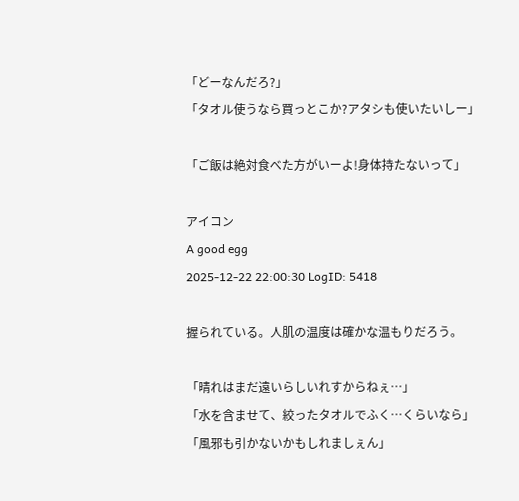「どーなんだろ?」
「タオル使うなら買っとこか?アタシも使いたいしー」

「ご飯は絶対食べた方がいーよ!身体持たないって」

アイコン
A good egg
2025-12-22 22:00:30 LogID: 5418

握られている。人肌の温度は確かな温もりだろう。

「晴れはまだ遠いらしいれすからねぇ…」
「水を含ませて、絞ったタオルでふく…くらいなら」
「風邪も引かないかもしれましぇん」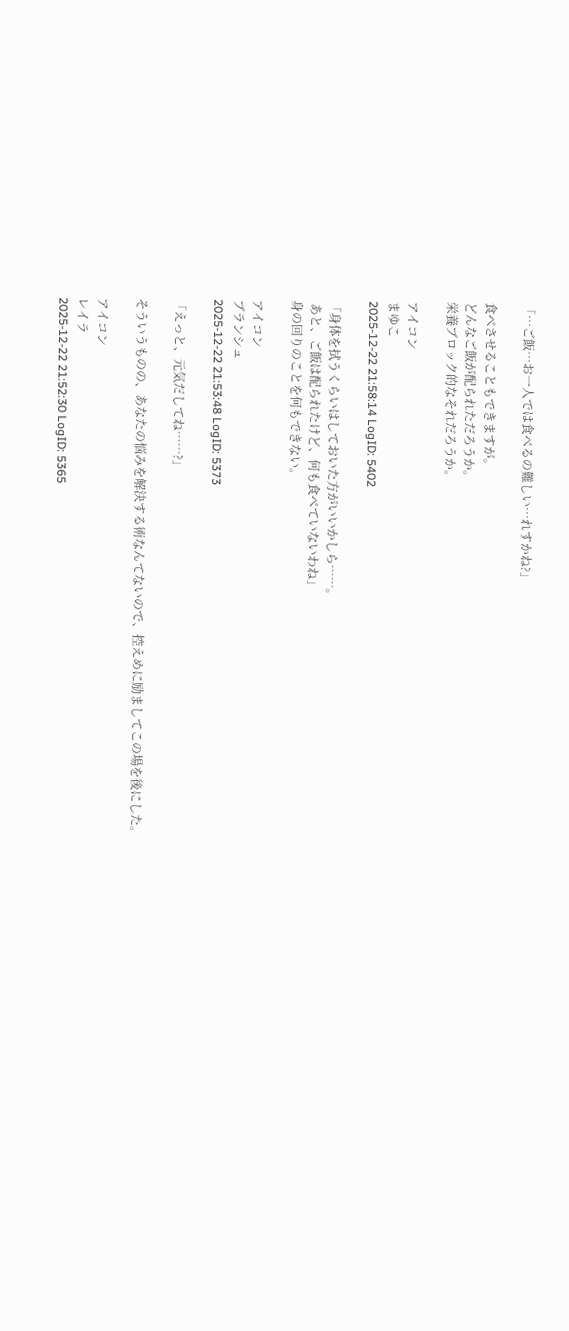「…ご飯…お一人では食べるの難しい…れすかね?」

食べさせることもできますが。
どんなご飯が配られただろうか。
栄養ブロック的なそれだろうか。

アイコン
まゆこ
2025-12-22 21:58:14 LogID: 5402

「身体を拭うくらいはしておいた方がいいかしら……。
 あと、ご飯は配られたけど、何も食べていないわね」
身の回りのことを何もできない。

アイコン
ブランシュ
2025-12-22 21:53:48 LogID: 5373

「えっと、元気だしてね……?」

そういうものの、あなたの悩みを解決する術なんてないので、控えめに励ましてこの場を後にした。

アイコン
レイラ
2025-12-22 21:52:30 LogID: 5365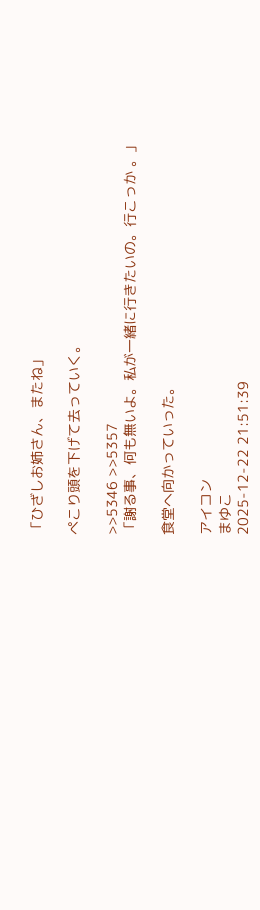「ひざしお姉さん、またね」

ぺこり頭を下げて去っていく。

>>5346 >>5357
「謝る事、何も無いよ。私が一緒に行きたいの。行こっか 。」

食堂へ向かっていった。

アイコン
まゆこ
2025-12-22 21:51:39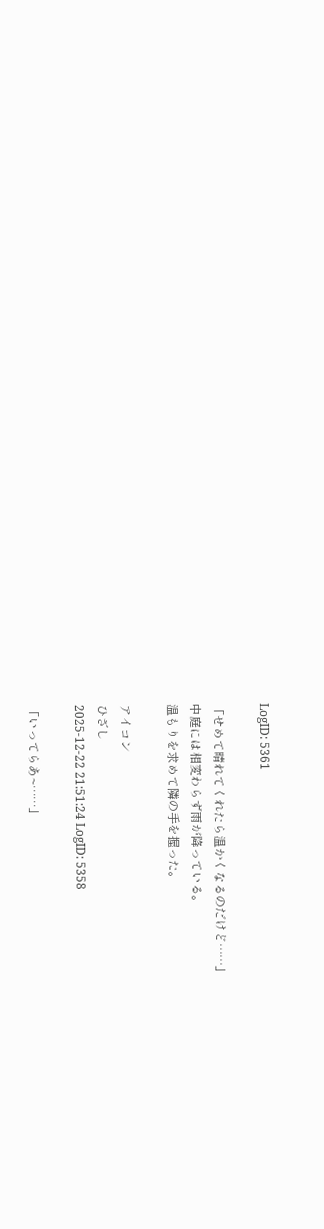LogID: 5361

「せめて晴れてくれたら温かくなるのだけど……」
中庭には相変わらず雨が降っている。
温もりを求めて隣の手を握った。

アイコン
ひざし
2025-12-22 21:51:24 LogID: 5358

「いってらあ~……」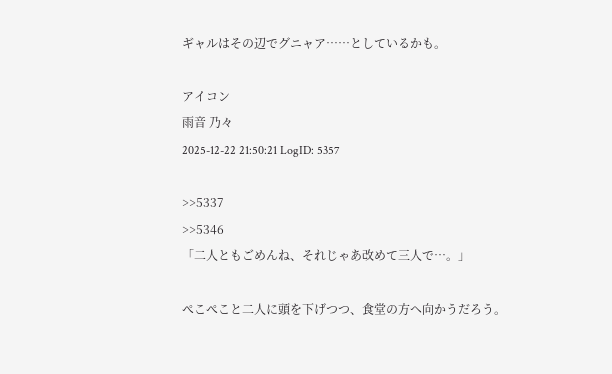ギャルはその辺でグニャア……としているかも。

アイコン
雨音 乃々
2025-12-22 21:50:21 LogID: 5357

>>5337
>>5346
「二人ともごめんね、それじゃあ改めて三人で…。」

ぺこぺこと二人に頭を下げつつ、食堂の方へ向かうだろう。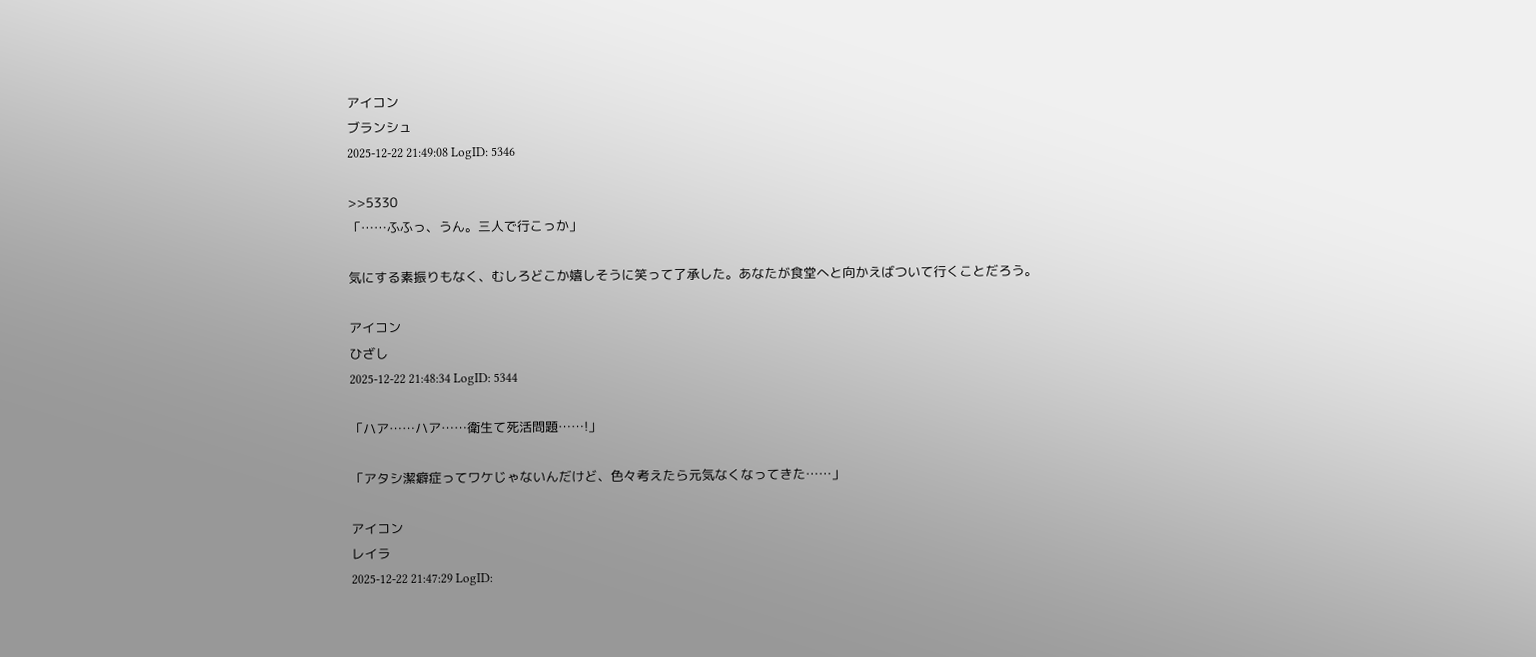アイコン
ブランシュ
2025-12-22 21:49:08 LogID: 5346

>>5330
「……ふふっ、うん。三人で行こっか」

気にする素振りもなく、むしろどこか嬉しそうに笑って了承した。あなたが食堂へと向かえばついて行くことだろう。

アイコン
ひざし
2025-12-22 21:48:34 LogID: 5344

「ハア……ハア……衛生て死活問題……!」

「アタシ潔癖症ってワケじゃないんだけど、色々考えたら元気なくなってきた……」

アイコン
レイラ
2025-12-22 21:47:29 LogID: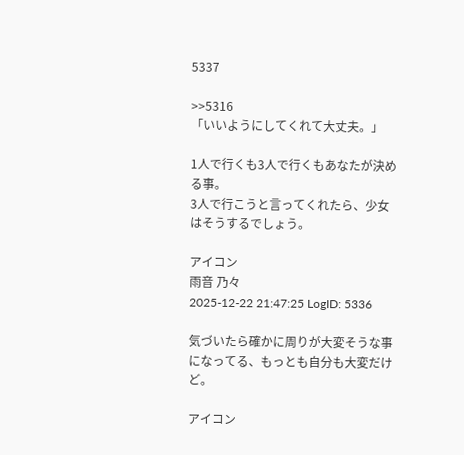5337

>>5316
「いいようにしてくれて大丈夫。」

1人で行くも3人で行くもあなたが決める事。
3人で行こうと言ってくれたら、少女はそうするでしょう。

アイコン
雨音 乃々
2025-12-22 21:47:25 LogID: 5336

気づいたら確かに周りが大変そうな事になってる、もっとも自分も大変だけど。

アイコン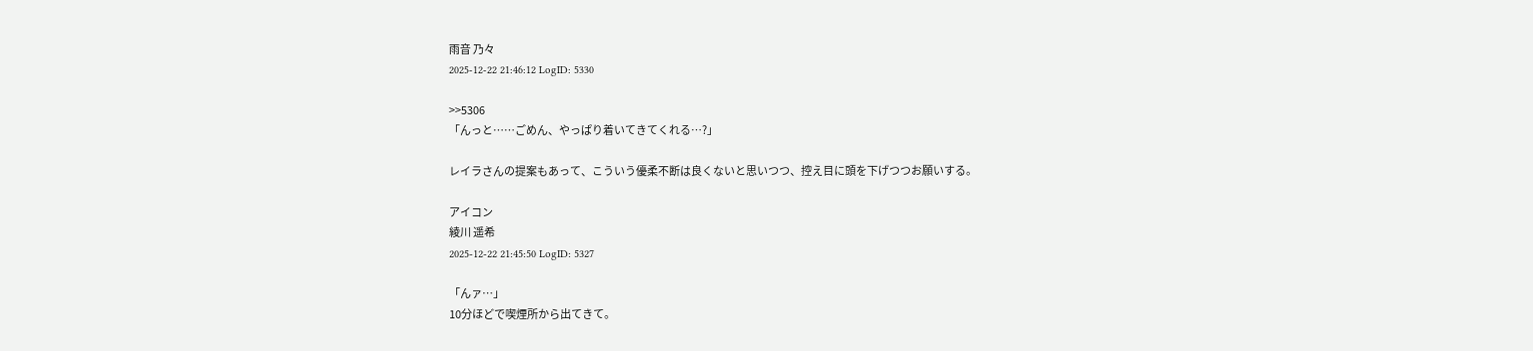雨音 乃々
2025-12-22 21:46:12 LogID: 5330

>>5306
「んっと……ごめん、やっぱり着いてきてくれる…?」

レイラさんの提案もあって、こういう優柔不断は良くないと思いつつ、控え目に頭を下げつつお願いする。

アイコン
綾川 遥希
2025-12-22 21:45:50 LogID: 5327

「んァ…」
10分ほどで喫煙所から出てきて。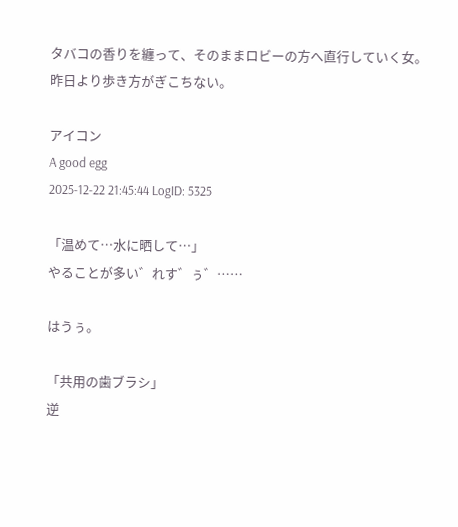タバコの香りを纏って、そのままロビーの方へ直行していく女。
昨日より歩き方がぎこちない。

アイコン
A good egg
2025-12-22 21:45:44 LogID: 5325

「温めて…水に晒して…」
やることが多い゛れす゛ぅ゛……

はうぅ。

「共用の歯ブラシ」
逆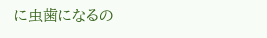に虫歯になるの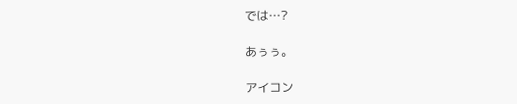では…?

あぅぅ。

アイコン